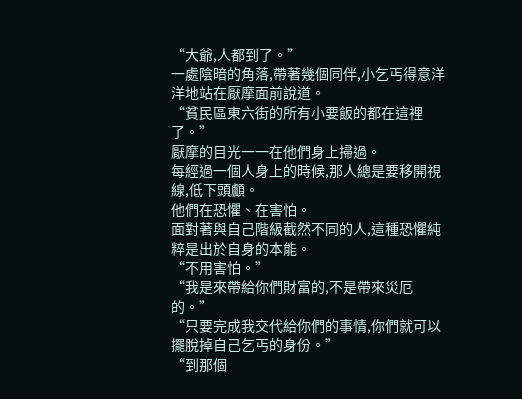“大爺,人都到了。”
一處陰暗的角落,帶著幾個同伴,小乞丐得意洋洋地站在厭摩面前說道。
“貧民區東六街的所有小要飯的都在這裡了。”
厭摩的目光一一在他們身上掃過。
每經過一個人身上的時候,那人總是要移開視線,低下頭顱。
他們在恐懼、在害怕。
面對著與自己階級截然不同的人,這種恐懼純粹是出於自身的本能。
“不用害怕。”
“我是來帶給你們財富的,不是帶來災厄的。”
“只要完成我交代給你們的事情,你們就可以擺脫掉自己乞丐的身份。”
“到那個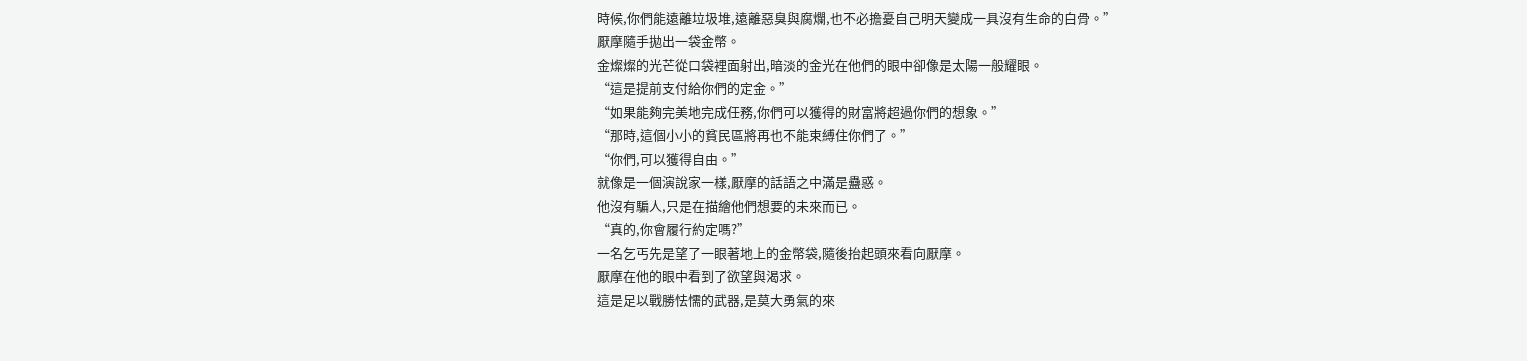時候,你們能遠離垃圾堆,遠離惡臭與腐爛,也不必擔憂自己明天變成一具沒有生命的白骨。”
厭摩隨手拋出一袋金幣。
金燦燦的光芒從口袋裡面射出,暗淡的金光在他們的眼中卻像是太陽一般耀眼。
“這是提前支付給你們的定金。”
“如果能夠完美地完成任務,你們可以獲得的財富將超過你們的想象。”
“那時,這個小小的貧民區將再也不能束縛住你們了。”
“你們,可以獲得自由。”
就像是一個演說家一樣,厭摩的話語之中滿是蠱惑。
他沒有騙人,只是在描繪他們想要的未來而已。
“真的,你會履行約定嗎?”
一名乞丐先是望了一眼著地上的金幣袋,隨後抬起頭來看向厭摩。
厭摩在他的眼中看到了欲望與渴求。
這是足以戰勝怯懦的武器,是莫大勇氣的來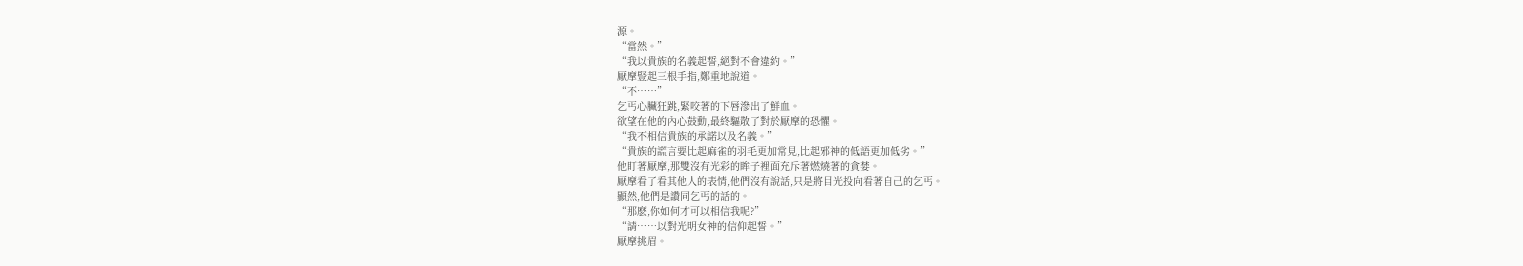源。
“當然。”
“我以貴族的名義起誓,絕對不會違約。”
厭摩豎起三根手指,鄭重地說道。
“不……”
乞丐心臟狂跳,緊咬著的下唇滲出了鮮血。
欲望在他的內心鼓動,最終驅散了對於厭摩的恐懼。
“我不相信貴族的承諾以及名義。”
“貴族的謊言要比起麻雀的羽毛更加常見,比起邪神的低語更加低劣。”
他盯著厭摩,那雙沒有光彩的眸子裡面充斥著燃燒著的貪婪。
厭摩看了看其他人的表情,他們沒有說話,只是將目光投向看著自己的乞丐。
顯然,他們是讚同乞丐的話的。
“那麽,你如何才可以相信我呢?”
“請……以對光明女神的信仰起誓。”
厭摩挑眉。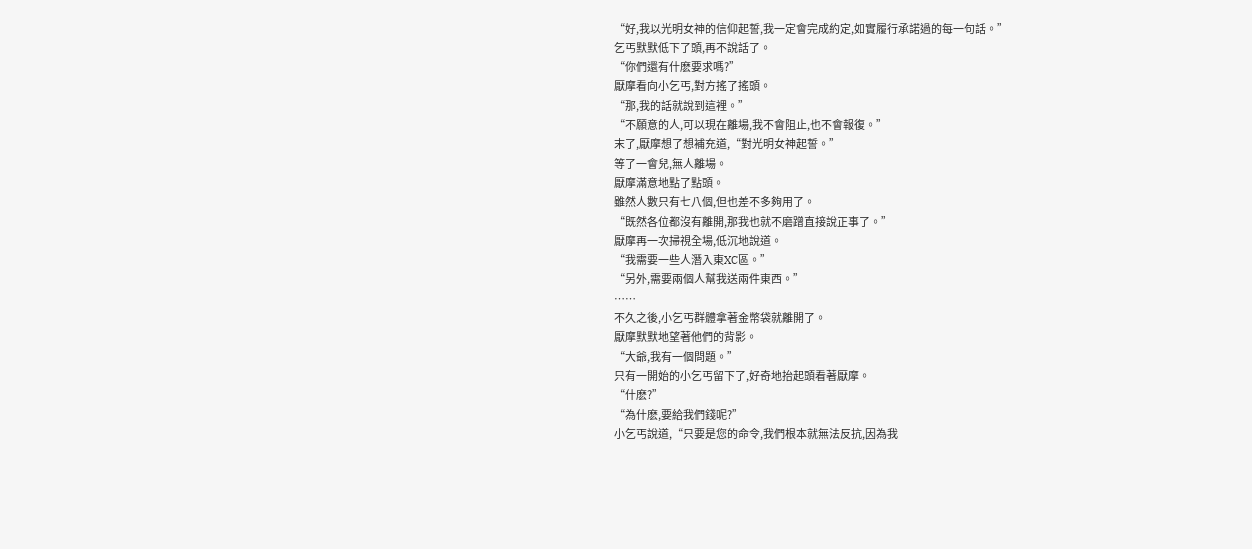“好,我以光明女神的信仰起誓,我一定會完成約定,如實履行承諾過的每一句話。”
乞丐默默低下了頭,再不說話了。
“你們還有什麽要求嗎?”
厭摩看向小乞丐,對方搖了搖頭。
“那,我的話就說到這裡。”
“不願意的人,可以現在離場,我不會阻止,也不會報復。”
末了,厭摩想了想補充道,“對光明女神起誓。”
等了一會兒,無人離場。
厭摩滿意地點了點頭。
雖然人數只有七八個,但也差不多夠用了。
“既然各位都沒有離開,那我也就不磨蹭直接說正事了。”
厭摩再一次掃視全場,低沉地說道。
“我需要一些人潛入東XC區。”
“另外,需要兩個人幫我送兩件東西。”
……
不久之後,小乞丐群體拿著金幣袋就離開了。
厭摩默默地望著他們的背影。
“大爺,我有一個問題。”
只有一開始的小乞丐留下了,好奇地抬起頭看著厭摩。
“什麽?”
“為什麽,要給我們錢呢?”
小乞丐說道,“只要是您的命令,我們根本就無法反抗,因為我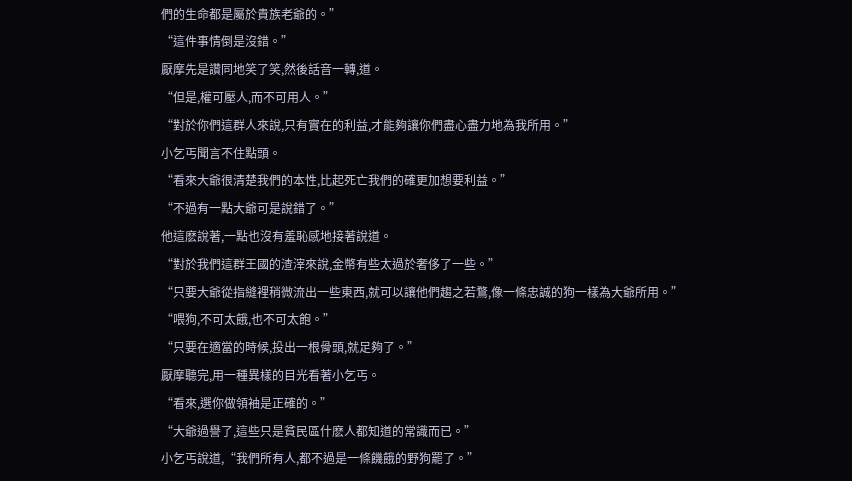們的生命都是屬於貴族老爺的。”
“這件事情倒是沒錯。”
厭摩先是讚同地笑了笑,然後話音一轉,道。
“但是,權可壓人,而不可用人。”
“對於你們這群人來說,只有實在的利益,才能夠讓你們盡心盡力地為我所用。”
小乞丐聞言不住點頭。
“看來大爺很清楚我們的本性,比起死亡我們的確更加想要利益。”
“不過有一點大爺可是說錯了。”
他這麽說著,一點也沒有羞恥感地接著說道。
“對於我們這群王國的渣滓來說,金幣有些太過於奢侈了一些。”
“只要大爺從指縫裡稍微流出一些東西,就可以讓他們趨之若鶩,像一條忠誠的狗一樣為大爺所用。”
“喂狗,不可太餓,也不可太飽。”
“只要在適當的時候,投出一根骨頭,就足夠了。”
厭摩聽完,用一種異樣的目光看著小乞丐。
“看來,選你做領袖是正確的。”
“大爺過譽了,這些只是貧民區什麽人都知道的常識而已。”
小乞丐說道,“我們所有人,都不過是一條饑餓的野狗罷了。”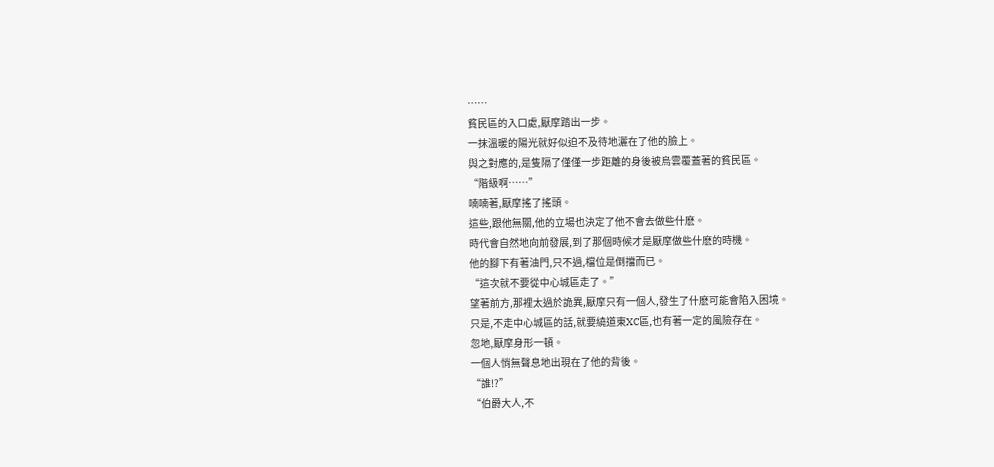……
貧民區的入口處,厭摩踏出一步。
一抹溫暖的陽光就好似迫不及待地灑在了他的臉上。
與之對應的,是隻隔了僅僅一步距離的身後被烏雲覆蓋著的貧民區。
“階級啊……”
喃喃著,厭摩搖了搖頭。
這些,跟他無關,他的立場也決定了他不會去做些什麽。
時代會自然地向前發展,到了那個時候才是厭摩做些什麽的時機。
他的腳下有著油門,只不過,檔位是倒擋而已。
“這次就不要從中心城區走了。”
望著前方,那裡太過於詭異,厭摩只有一個人,發生了什麽可能會陷入困境。
只是,不走中心城區的話,就要繞道東XC區,也有著一定的風險存在。
忽地,厭摩身形一頓。
一個人悄無聲息地出現在了他的背後。
“誰!?”
“伯爵大人,不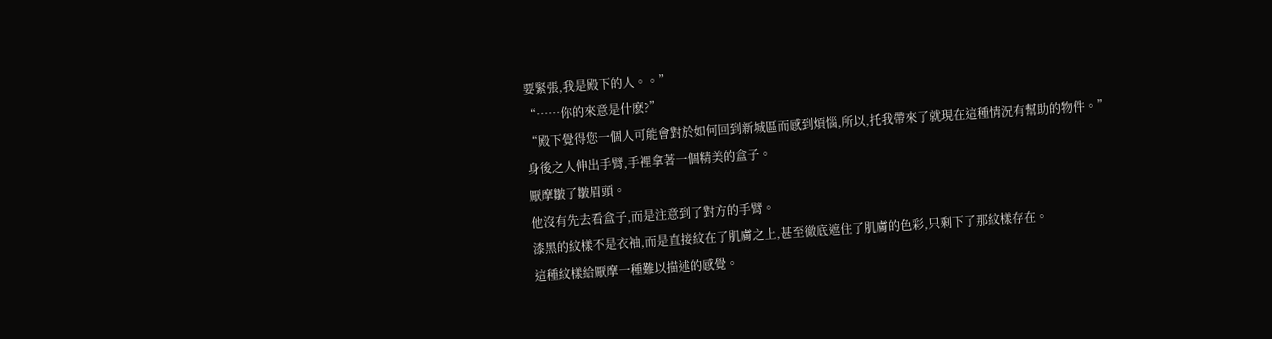要緊張,我是殿下的人。。”
“……你的來意是什麽?”
“殿下覺得您一個人可能會對於如何回到新城區而感到煩惱,所以,托我帶來了就現在這種情況有幫助的物件。”
身後之人伸出手臂,手裡拿著一個精美的盒子。
厭摩皺了皺眉頭。
他沒有先去看盒子,而是注意到了對方的手臂。
漆黑的紋樣不是衣袖,而是直接紋在了肌膚之上,甚至徹底遮住了肌膚的色彩,只剩下了那紋樣存在。
這種紋樣給厭摩一種難以描述的感覺。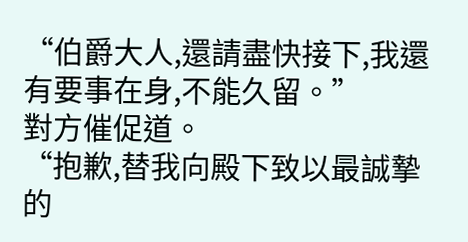“伯爵大人,還請盡快接下,我還有要事在身,不能久留。”
對方催促道。
“抱歉,替我向殿下致以最誠摯的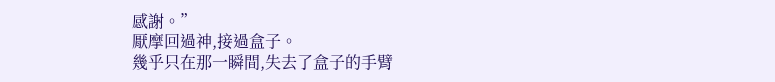感謝。”
厭摩回過神,接過盒子。
幾乎只在那一瞬間,失去了盒子的手臂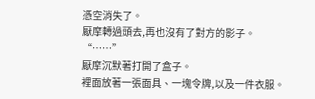憑空消失了。
厭摩轉過頭去,再也沒有了對方的影子。
“……”
厭摩沉默著打開了盒子。
裡面放著一張面具、一塊令牌,以及一件衣服。